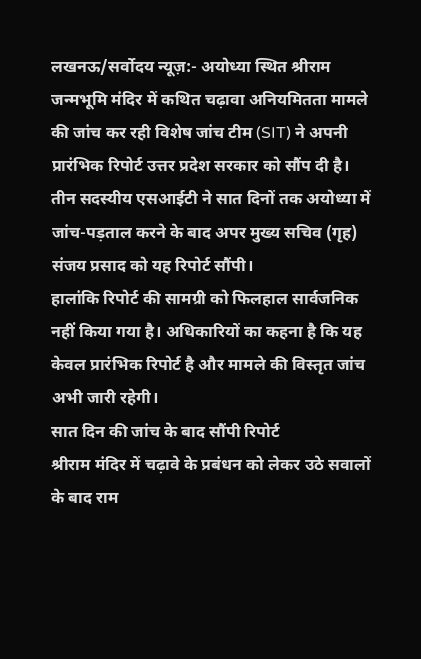लखनऊ/सर्वोदय न्यूज़:- अयोध्या स्थित श्रीराम जन्मभूमि मंदिर में कथित चढ़ावा अनियमितता मामले की जांच कर रही विशेष जांच टीम (SIT) ने अपनी प्रारंभिक रिपोर्ट उत्तर प्रदेश सरकार को सौंप दी है। तीन सदस्यीय एसआईटी ने सात दिनों तक अयोध्या में जांच-पड़ताल करने के बाद अपर मुख्य सचिव (गृह) संजय प्रसाद को यह रिपोर्ट सौंपी।
हालांकि रिपोर्ट की सामग्री को फिलहाल सार्वजनिक नहीं किया गया है। अधिकारियों का कहना है कि यह केवल प्रारंभिक रिपोर्ट है और मामले की विस्तृत जांच अभी जारी रहेगी।
सात दिन की जांच के बाद सौंपी रिपोर्ट
श्रीराम मंदिर में चढ़ावे के प्रबंधन को लेकर उठे सवालों के बाद राम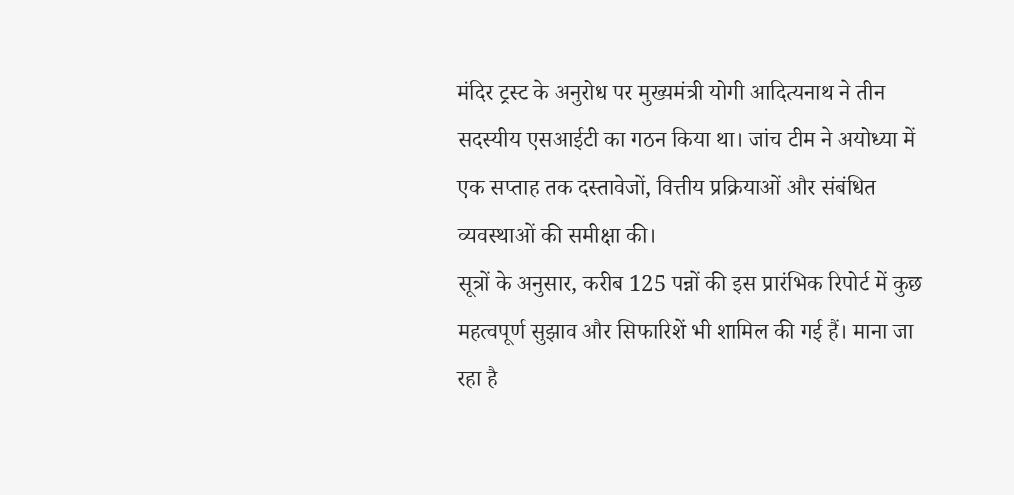मंदिर ट्रस्ट के अनुरोध पर मुख्यमंत्री योगी आदित्यनाथ ने तीन सदस्यीय एसआईटी का गठन किया था। जांच टीम ने अयोध्या में एक सप्ताह तक दस्तावेजों, वित्तीय प्रक्रियाओं और संबंधित व्यवस्थाओं की समीक्षा की।
सूत्रों के अनुसार, करीब 125 पन्नों की इस प्रारंभिक रिपोर्ट में कुछ महत्वपूर्ण सुझाव और सिफारिशें भी शामिल की गई हैं। माना जा रहा है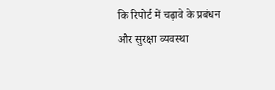कि रिपोर्ट में चढ़ावे के प्रबंधन और सुरक्षा व्यवस्था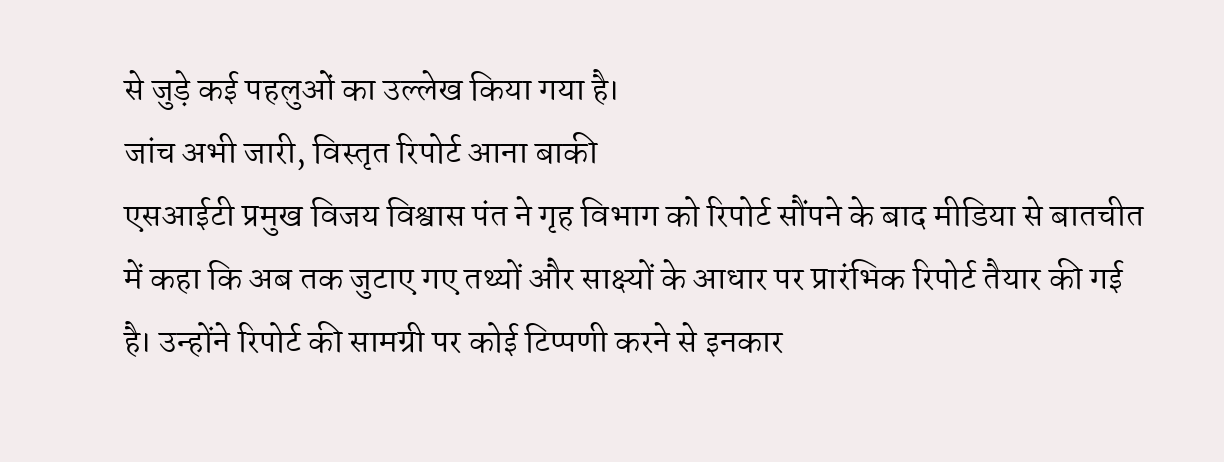से जुड़े कई पहलुओं का उल्लेख किया गया है।
जांच अभी जारी, विस्तृत रिपोर्ट आना बाकी
एसआईटी प्रमुख विजय विश्वास पंत ने गृह विभाग को रिपोर्ट सौंपने के बाद मीडिया से बातचीत में कहा कि अब तक जुटाए गए तथ्यों और साक्ष्यों के आधार पर प्रारंभिक रिपोर्ट तैयार की गई है। उन्होंने रिपोर्ट की सामग्री पर कोई टिप्पणी करने से इनकार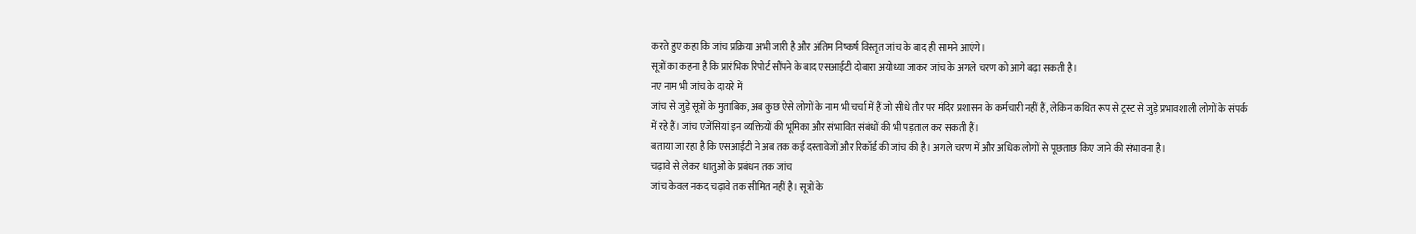करते हुए कहा कि जांच प्रक्रिया अभी जारी है और अंतिम निष्कर्ष विस्तृत जांच के बाद ही सामने आएंगे।
सूत्रों का कहना है कि प्रारंभिक रिपोर्ट सौंपने के बाद एसआईटी दोबारा अयोध्या जाकर जांच के अगले चरण को आगे बढ़ा सकती है।
नए नाम भी जांच के दायरे में
जांच से जुड़े सूत्रों के मुताबिक, अब कुछ ऐसे लोगों के नाम भी चर्चा में हैं जो सीधे तौर पर मंदिर प्रशासन के कर्मचारी नहीं हैं, लेकिन कथित रूप से ट्रस्ट से जुड़े प्रभावशाली लोगों के संपर्क में रहे हैं। जांच एजेंसियां इन व्यक्तियों की भूमिका और संभावित संबंधों की भी पड़ताल कर सकती हैं।
बताया जा रहा है कि एसआईटी ने अब तक कई दस्तावेजों और रिकॉर्ड की जांच की है। अगले चरण में और अधिक लोगों से पूछताछ किए जाने की संभावना है।
चढ़ावे से लेकर धातुओं के प्रबंधन तक जांच
जांच केवल नकद चढ़ावे तक सीमित नहीं है। सूत्रों के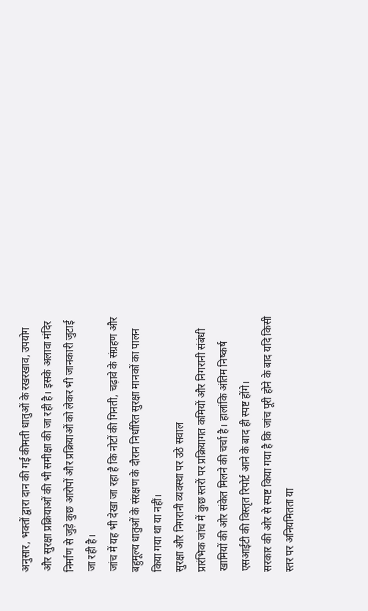अनुसार, भक्तों द्वारा दान की गई कीमती धातुओं के रखरखाव, उपयोग और सुरक्षा प्रक्रियाओं की भी समीक्षा की जा रही है। इसके अलावा मंदिर निर्माण से जुड़े कुछ आरोपों और प्रक्रियाओं को लेकर भी जानकारी जुटाई जा रही है।
जांच में यह भी देखा जा रहा है कि नोटों की गिनती, चढ़ावे के संग्रहण और बहुमूल्य धातुओं के संरक्षण के दौरान निर्धारित सुरक्षा मानकों का पालन किया गया था या नहीं।
सुरक्षा और निगरानी व्यवस्था पर उठे सवाल
प्रारंभिक जांच में कुछ स्तरों पर प्रक्रियागत कमियों और निगरानी संबंधी खामियों की ओर संकेत मिलने की चर्चा है। हालांकि अंतिम निष्कर्ष एसआईटी की विस्तृत रिपोर्ट आने के बाद ही स्पष्ट होंगे।
सरकार की ओर से स्पष्ट किया गया है कि जांच पूरी होने के बाद यदि किसी स्तर पर अनियमितता या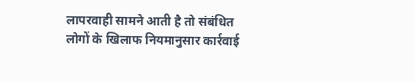लापरवाही सामने आती है तो संबंधित लोगों के खिलाफ नियमानुसार कार्रवाई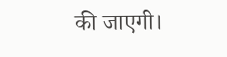की जाएगी।